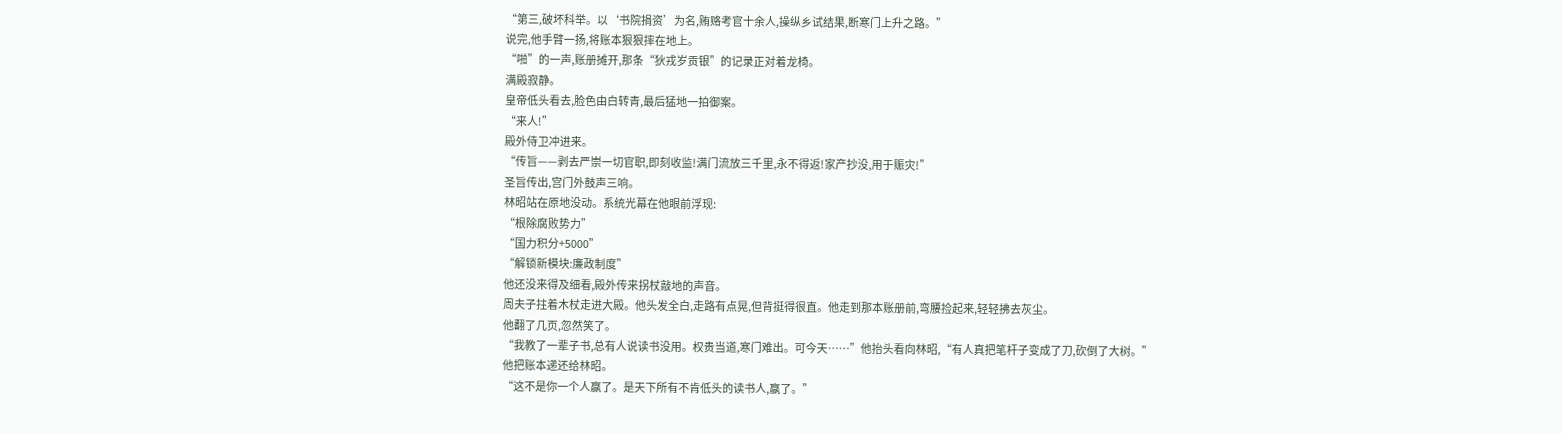“第三,破坏科举。以‘书院捐资’为名,贿赂考官十余人,操纵乡试结果,断寒门上升之路。”
说完,他手臂一扬,将账本狠狠摔在地上。
“啪”的一声,账册摊开,那条“狄戎岁贡银”的记录正对着龙椅。
满殿寂静。
皇帝低头看去,脸色由白转青,最后猛地一拍御案。
“来人!”
殿外侍卫冲进来。
“传旨——剥去严崇一切官职,即刻收监!满门流放三千里,永不得返!家产抄没,用于赈灾!”
圣旨传出,宫门外鼓声三响。
林昭站在原地没动。系统光幕在他眼前浮现:
“根除腐败势力”
“国力积分+5000”
“解锁新模块:廉政制度”
他还没来得及细看,殿外传来拐杖敲地的声音。
周夫子拄着木杖走进大殿。他头发全白,走路有点晃,但背挺得很直。他走到那本账册前,弯腰捡起来,轻轻拂去灰尘。
他翻了几页,忽然笑了。
“我教了一辈子书,总有人说读书没用。权贵当道,寒门难出。可今天……”他抬头看向林昭,“有人真把笔杆子变成了刀,砍倒了大树。”
他把账本递还给林昭。
“这不是你一个人赢了。是天下所有不肯低头的读书人,赢了。”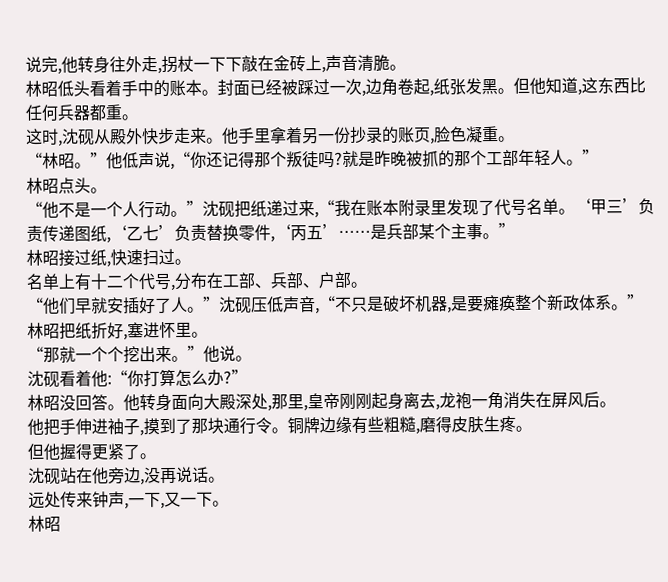说完,他转身往外走,拐杖一下下敲在金砖上,声音清脆。
林昭低头看着手中的账本。封面已经被踩过一次,边角卷起,纸张发黑。但他知道,这东西比任何兵器都重。
这时,沈砚从殿外快步走来。他手里拿着另一份抄录的账页,脸色凝重。
“林昭。”他低声说,“你还记得那个叛徒吗?就是昨晚被抓的那个工部年轻人。”
林昭点头。
“他不是一个人行动。”沈砚把纸递过来,“我在账本附录里发现了代号名单。‘甲三’负责传递图纸,‘乙七’负责替换零件,‘丙五’……是兵部某个主事。”
林昭接过纸,快速扫过。
名单上有十二个代号,分布在工部、兵部、户部。
“他们早就安插好了人。”沈砚压低声音,“不只是破坏机器,是要瘫痪整个新政体系。”
林昭把纸折好,塞进怀里。
“那就一个个挖出来。”他说。
沈砚看着他:“你打算怎么办?”
林昭没回答。他转身面向大殿深处,那里,皇帝刚刚起身离去,龙袍一角消失在屏风后。
他把手伸进袖子,摸到了那块通行令。铜牌边缘有些粗糙,磨得皮肤生疼。
但他握得更紧了。
沈砚站在他旁边,没再说话。
远处传来钟声,一下,又一下。
林昭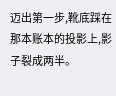迈出第一步,靴底踩在那本账本的投影上,影子裂成两半。